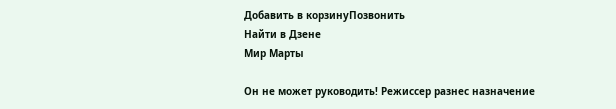Добавить в корзинуПозвонить
Найти в Дзене
Мир Марты

Он не может руководить! Режиссер разнес назначение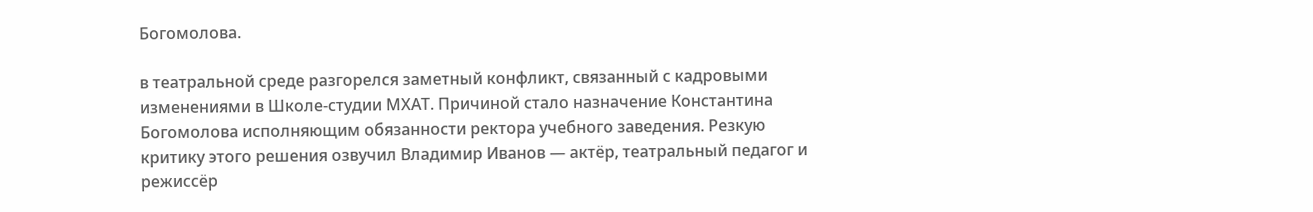Богомолова.

в театральной среде разгорелся заметный конфликт, связанный с кадровыми изменениями в Школе‑студии МХАТ. Причиной стало назначение Константина Богомолова исполняющим обязанности ректора учебного заведения. Резкую критику этого решения озвучил Владимир Иванов — актёр, театральный педагог и режиссёр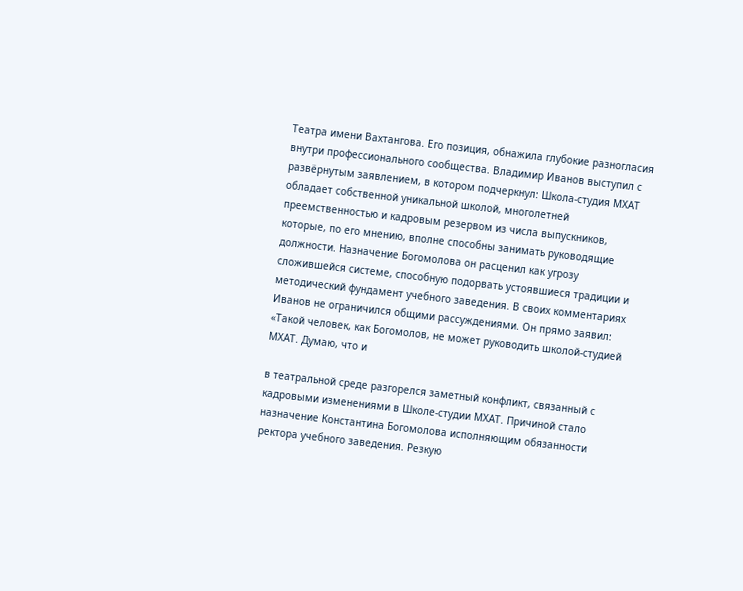Театра имени Вахтангова. Его позиция, обнажила глубокие разногласия внутри профессионального сообщества. Владимир Иванов выступил с развёрнутым заявлением, в котором подчеркнул: Школа‑студия МХАТ обладает собственной уникальной школой, многолетней преемственностью и кадровым резервом из числа выпускников, которые, по его мнению, вполне способны занимать руководящие должности. Назначение Богомолова он расценил как угрозу сложившейся системе, способную подорвать устоявшиеся традиции и методический фундамент учебного заведения. В своих комментариях Иванов не ограничился общими рассуждениями. Он прямо заявил: «Такой человек, как Богомолов, не может руководить школой‑студией МХАТ. Думаю, что и

в театральной среде разгорелся заметный конфликт, связанный с кадровыми изменениями в Школе‑студии МХАТ. Причиной стало назначение Константина Богомолова исполняющим обязанности ректора учебного заведения. Резкую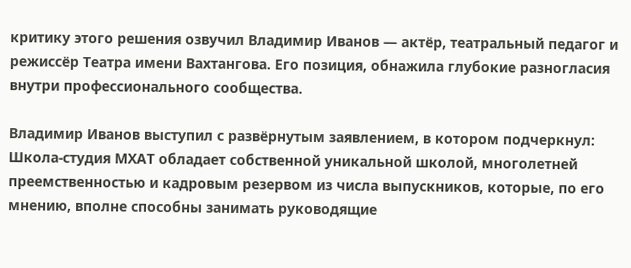критику этого решения озвучил Владимир Иванов — актёр, театральный педагог и режиссёр Театра имени Вахтангова. Его позиция, обнажила глубокие разногласия внутри профессионального сообщества.

Владимир Иванов выступил с развёрнутым заявлением, в котором подчеркнул: Школа‑студия МХАТ обладает собственной уникальной школой, многолетней преемственностью и кадровым резервом из числа выпускников, которые, по его мнению, вполне способны занимать руководящие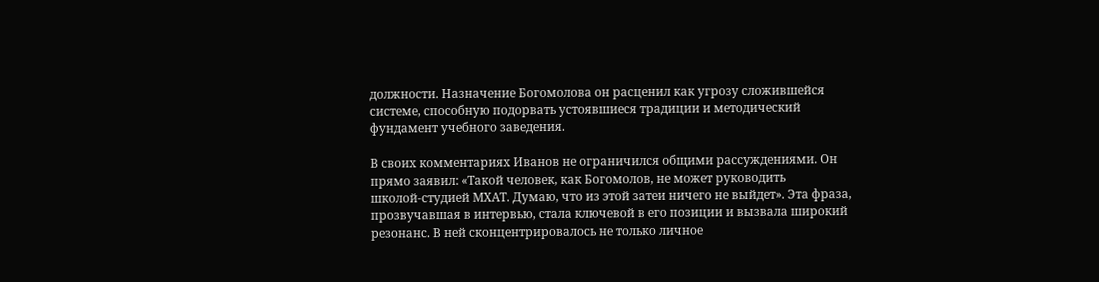должности. Назначение Богомолова он расценил как угрозу сложившейся системе, способную подорвать устоявшиеся традиции и методический фундамент учебного заведения.

В своих комментариях Иванов не ограничился общими рассуждениями. Он прямо заявил: «Такой человек, как Богомолов, не может руководить школой‑студией МХАТ. Думаю, что из этой затеи ничего не выйдет». Эта фраза, прозвучавшая в интервью, стала ключевой в его позиции и вызвала широкий резонанс. В ней сконцентрировалось не только личное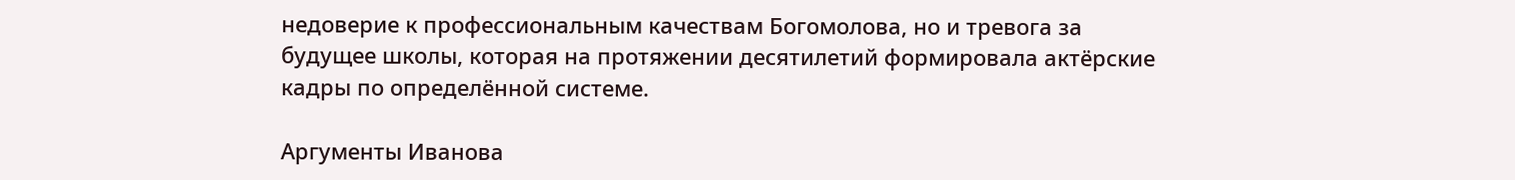недоверие к профессиональным качествам Богомолова, но и тревога за будущее школы, которая на протяжении десятилетий формировала актёрские кадры по определённой системе.

Аргументы Иванова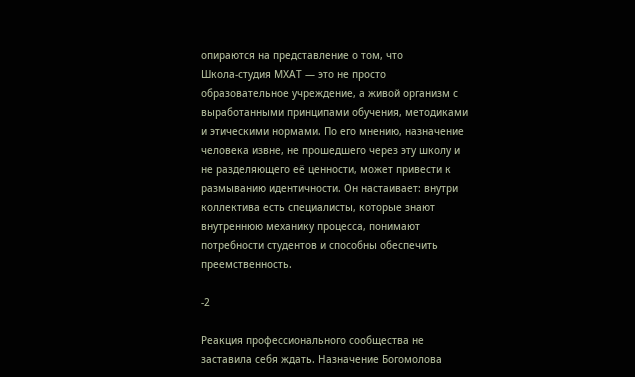опираются на представление о том, что Школа‑студия МХАТ — это не просто образовательное учреждение, а живой организм с выработанными принципами обучения, методиками и этическими нормами. По его мнению, назначение человека извне, не прошедшего через эту школу и не разделяющего её ценности, может привести к размыванию идентичности. Он настаивает: внутри коллектива есть специалисты, которые знают внутреннюю механику процесса, понимают потребности студентов и способны обеспечить преемственность.

-2

Реакция профессионального сообщества не заставила себя ждать. Назначение Богомолова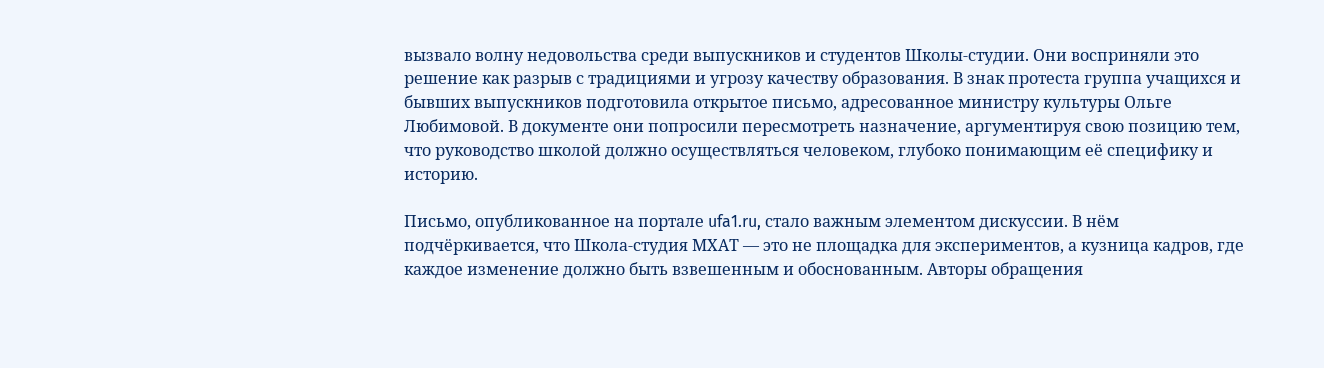вызвало волну недовольства среди выпускников и студентов Школы‑студии. Они восприняли это решение как разрыв с традициями и угрозу качеству образования. В знак протеста группа учащихся и бывших выпускников подготовила открытое письмо, адресованное министру культуры Ольге Любимовой. В документе они попросили пересмотреть назначение, аргументируя свою позицию тем, что руководство школой должно осуществляться человеком, глубоко понимающим её специфику и историю.

Письмо, опубликованное на портале ufa1.ru, стало важным элементом дискуссии. В нём подчёркивается, что Школа‑студия МХАТ — это не площадка для экспериментов, а кузница кадров, где каждое изменение должно быть взвешенным и обоснованным. Авторы обращения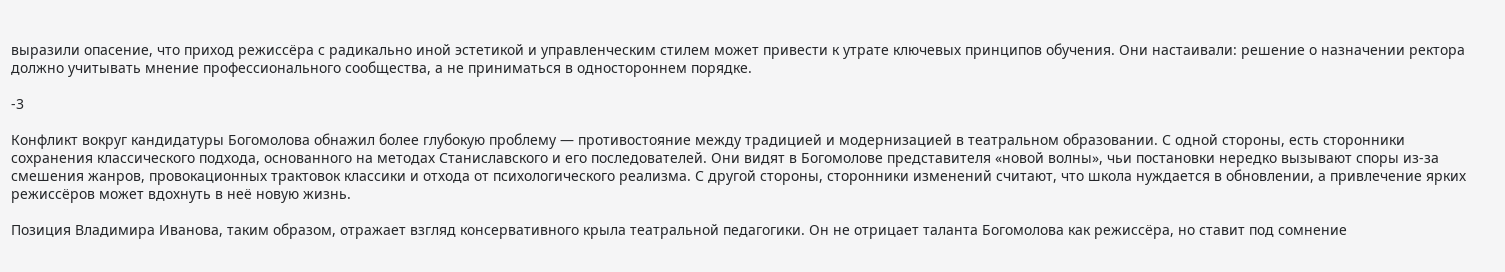выразили опасение, что приход режиссёра с радикально иной эстетикой и управленческим стилем может привести к утрате ключевых принципов обучения. Они настаивали: решение о назначении ректора должно учитывать мнение профессионального сообщества, а не приниматься в одностороннем порядке.

-3

Конфликт вокруг кандидатуры Богомолова обнажил более глубокую проблему — противостояние между традицией и модернизацией в театральном образовании. С одной стороны, есть сторонники сохранения классического подхода, основанного на методах Станиславского и его последователей. Они видят в Богомолове представителя «новой волны», чьи постановки нередко вызывают споры из‑за смешения жанров, провокационных трактовок классики и отхода от психологического реализма. С другой стороны, сторонники изменений считают, что школа нуждается в обновлении, а привлечение ярких режиссёров может вдохнуть в неё новую жизнь.

Позиция Владимира Иванова, таким образом, отражает взгляд консервативного крыла театральной педагогики. Он не отрицает таланта Богомолова как режиссёра, но ставит под сомнение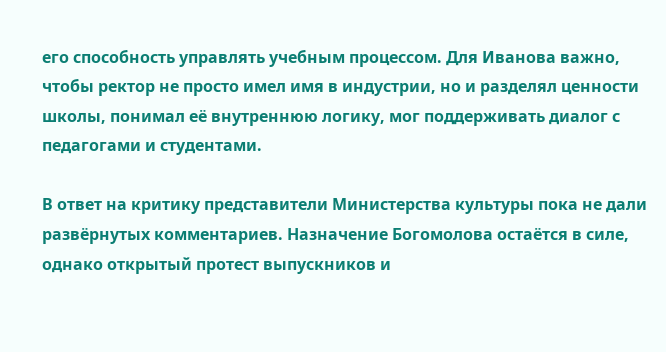его способность управлять учебным процессом. Для Иванова важно, чтобы ректор не просто имел имя в индустрии, но и разделял ценности школы, понимал её внутреннюю логику, мог поддерживать диалог с педагогами и студентами.

В ответ на критику представители Министерства культуры пока не дали развёрнутых комментариев. Назначение Богомолова остаётся в силе, однако открытый протест выпускников и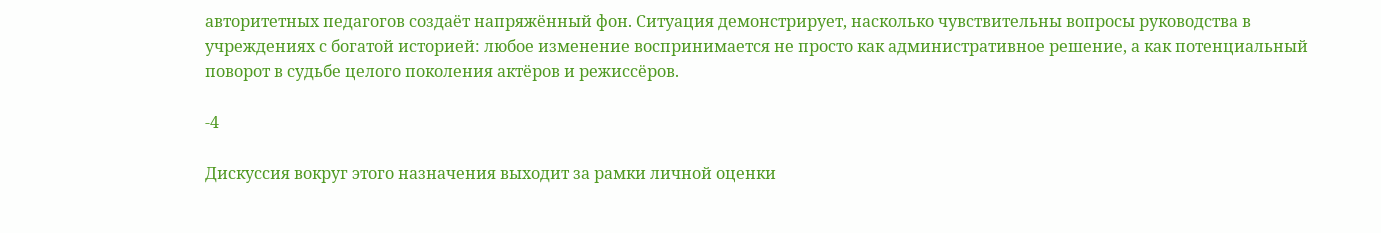авторитетных педагогов создаёт напряжённый фон. Ситуация демонстрирует, насколько чувствительны вопросы руководства в учреждениях с богатой историей: любое изменение воспринимается не просто как административное решение, а как потенциальный поворот в судьбе целого поколения актёров и режиссёров.

-4

Дискуссия вокруг этого назначения выходит за рамки личной оценки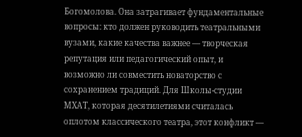Богомолова. Она затрагивает фундаментальные вопросы: кто должен руководить театральными вузами, какие качества важнее — творческая репутация или педагогический опыт, и возможно ли совместить новаторство с сохранением традиций. Для Школы‑студии МХАТ, которая десятилетиями считалась оплотом классического театра, этот конфликт —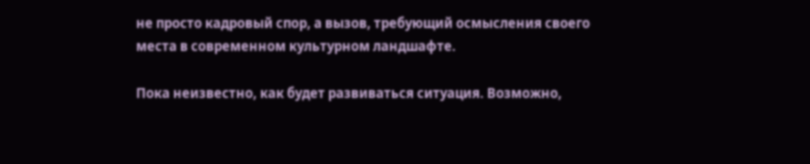не просто кадровый спор, а вызов, требующий осмысления своего места в современном культурном ландшафте.

Пока неизвестно, как будет развиваться ситуация. Возможно,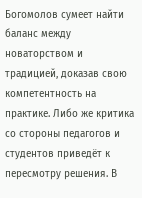Богомолов сумеет найти баланс между новаторством и традицией, доказав свою компетентность на практике. Либо же критика со стороны педагогов и студентов приведёт к пересмотру решения. В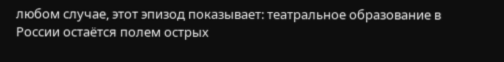любом случае, этот эпизод показывает: театральное образование в России остаётся полем острых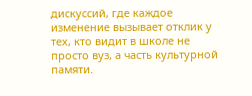дискуссий, где каждое изменение вызывает отклик у тех, кто видит в школе не просто вуз, а часть культурной памяти.